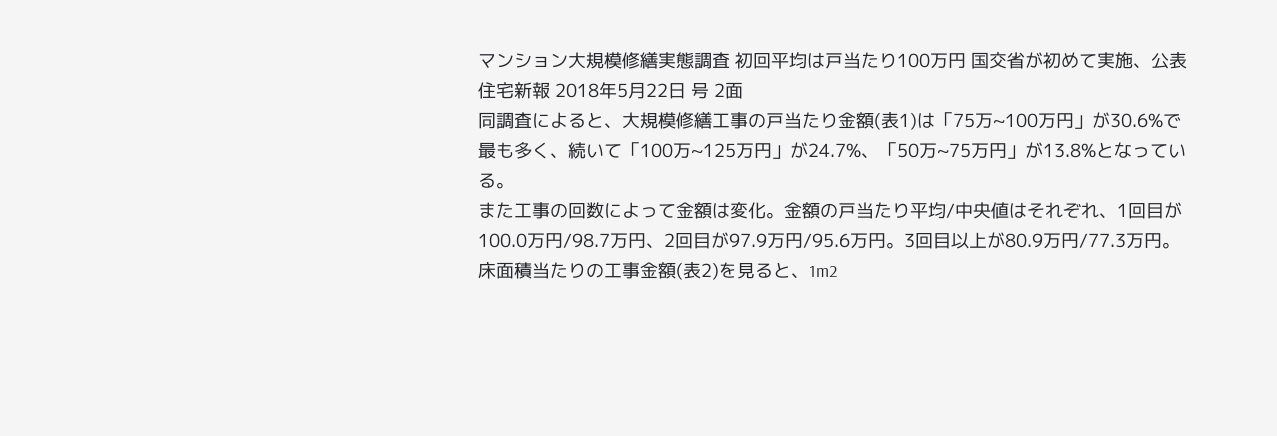マンション大規模修繕実態調査 初回平均は戸当たり100万円 国交省が初めて実施、公表
住宅新報 2018年5月22日 号 2面
同調査によると、大規模修繕工事の戸当たり金額(表1)は「75万~100万円」が30.6%で最も多く、続いて「100万~125万円」が24.7%、「50万~75万円」が13.8%となっている。
また工事の回数によって金額は変化。金額の戸当たり平均/中央値はそれぞれ、1回目が100.0万円/98.7万円、2回目が97.9万円/95.6万円。3回目以上が80.9万円/77.3万円。
床面積当たりの工事金額(表2)を見ると、1m2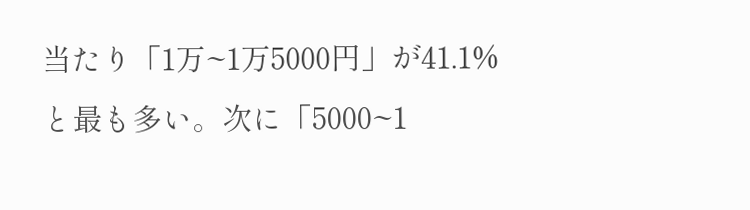当たり「1万~1万5000円」が41.1%と最も多い。次に「5000~1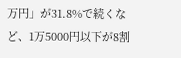万円」が31.8%で続くなど、1万5000円以下が8割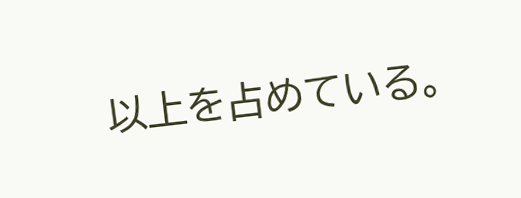以上を占めている。